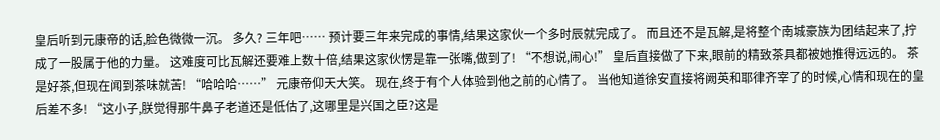皇后听到元康帝的话,脸色微微一沉。 多久? 三年吧…… 预计要三年来完成的事情,结果这家伙一个多时辰就完成了。 而且还不是瓦解,是将整个南城豪族为团结起来了,拧成了一股属于他的力量。 这难度可比瓦解还要难上数十倍,结果这家伙愣是靠一张嘴,做到了! “不想说,闹心!” 皇后直接做了下来,眼前的精致茶具都被她推得远远的。 茶是好茶,但现在闻到茶味就苦! “哈哈哈……” 元康帝仰天大笑。 现在,终于有个人体验到他之前的心情了。 当他知道徐安直接将阙英和耶律齐宰了的时候,心情和现在的皇后差不多! “这小子,朕觉得那牛鼻子老道还是低估了,这哪里是兴国之臣?这是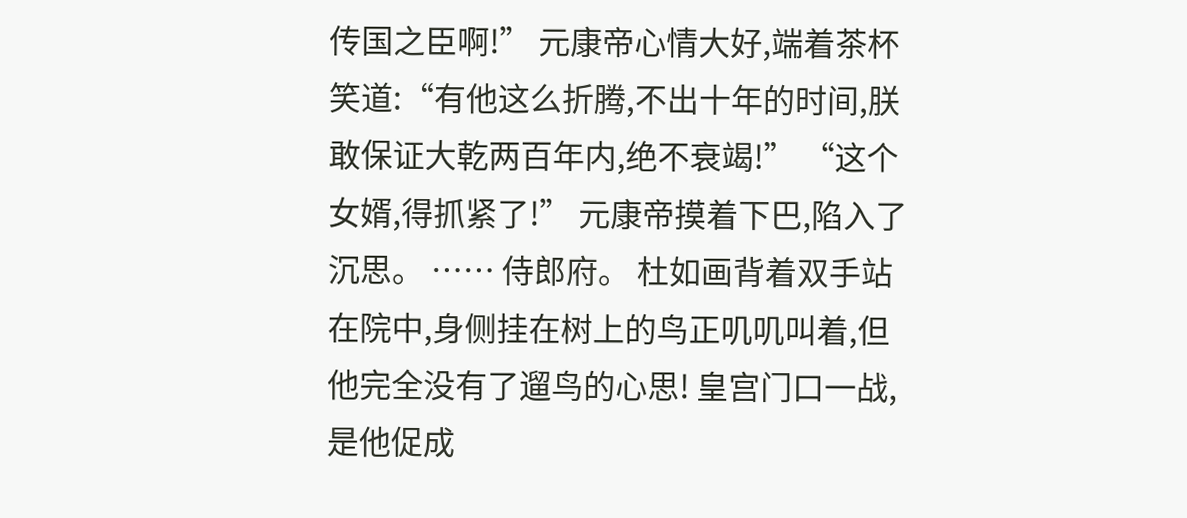传国之臣啊!” 元康帝心情大好,端着茶杯笑道:“有他这么折腾,不出十年的时间,朕敢保证大乾两百年内,绝不衰竭!” “这个女婿,得抓紧了!” 元康帝摸着下巴,陷入了沉思。 …… 侍郎府。 杜如画背着双手站在院中,身侧挂在树上的鸟正叽叽叫着,但他完全没有了遛鸟的心思! 皇宫门口一战,是他促成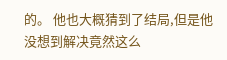的。 他也大概猜到了结局,但是他没想到解决竟然这么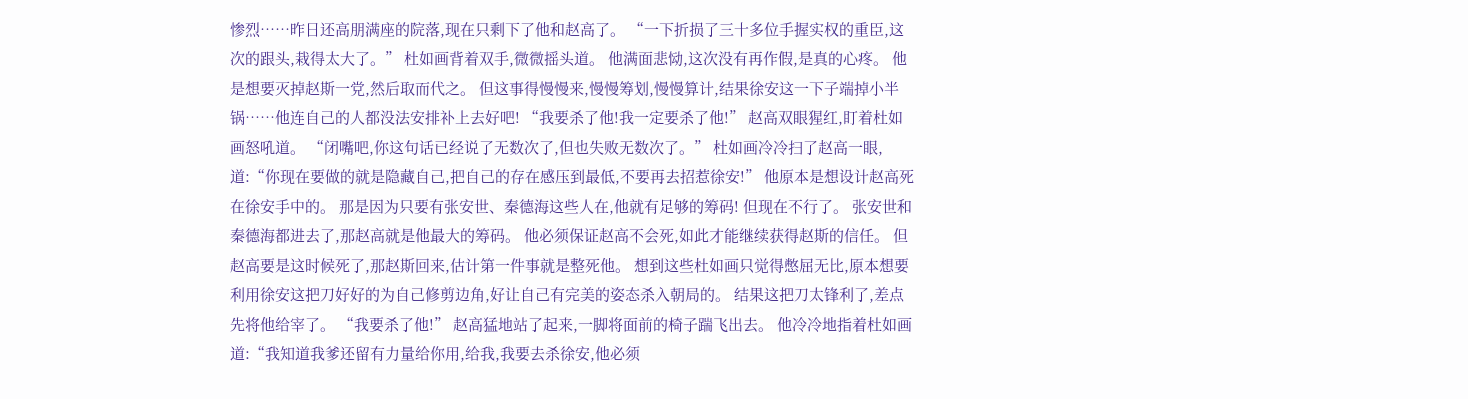惨烈……昨日还高朋满座的院落,现在只剩下了他和赵高了。 “一下折损了三十多位手握实权的重臣,这次的跟头,栽得太大了。” 杜如画背着双手,微微摇头道。 他满面悲恸,这次没有再作假,是真的心疼。 他是想要灭掉赵斯一党,然后取而代之。 但这事得慢慢来,慢慢筹划,慢慢算计,结果徐安这一下子端掉小半锅……他连自己的人都没法安排补上去好吧! “我要杀了他!我一定要杀了他!” 赵高双眼猩红,盯着杜如画怒吼道。 “闭嘴吧,你这句话已经说了无数次了,但也失败无数次了。” 杜如画冷冷扫了赵高一眼,道:“你现在要做的就是隐藏自己,把自己的存在感压到最低,不要再去招惹徐安!” 他原本是想设计赵高死在徐安手中的。 那是因为只要有张安世、秦德海这些人在,他就有足够的筹码! 但现在不行了。 张安世和秦德海都进去了,那赵高就是他最大的筹码。 他必须保证赵高不会死,如此才能继续获得赵斯的信任。 但赵高要是这时候死了,那赵斯回来,估计第一件事就是整死他。 想到这些杜如画只觉得憋屈无比,原本想要利用徐安这把刀好好的为自己修剪边角,好让自己有完美的姿态杀入朝局的。 结果这把刀太锋利了,差点先将他给宰了。 “我要杀了他!” 赵高猛地站了起来,一脚将面前的椅子踹飞出去。 他冷冷地指着杜如画道:“我知道我爹还留有力量给你用,给我,我要去杀徐安,他必须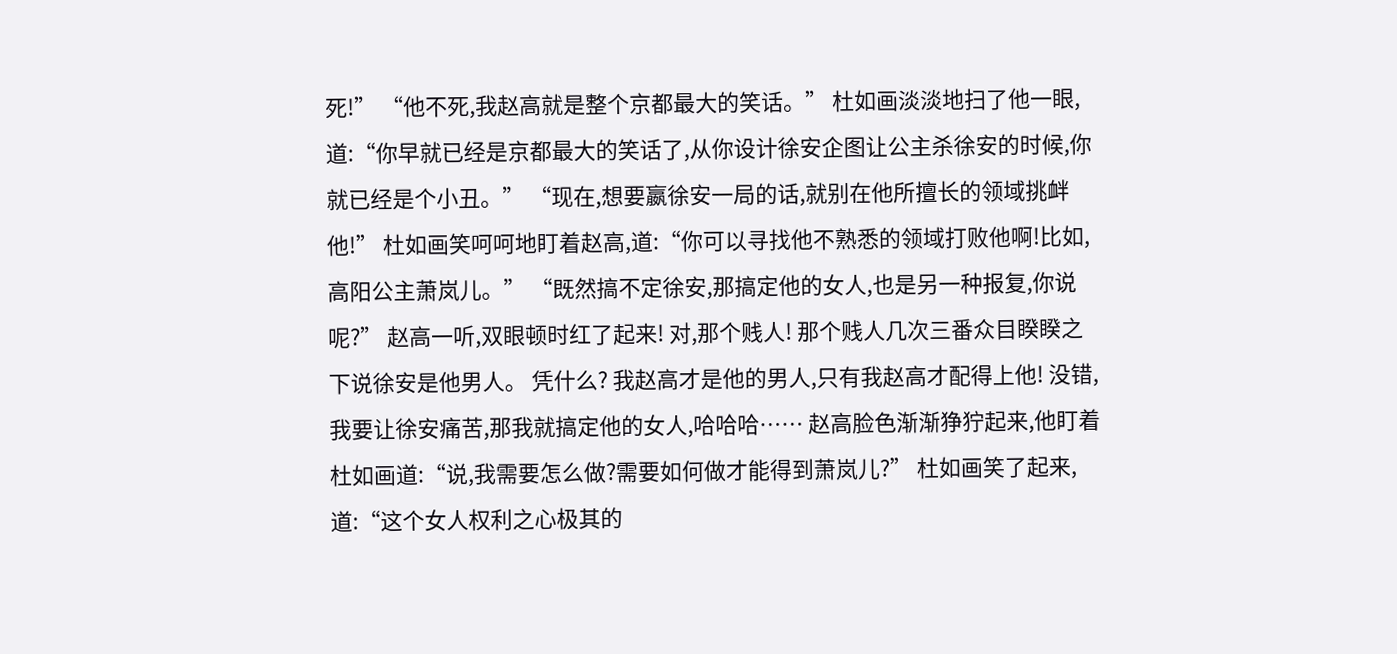死!” “他不死,我赵高就是整个京都最大的笑话。” 杜如画淡淡地扫了他一眼,道:“你早就已经是京都最大的笑话了,从你设计徐安企图让公主杀徐安的时候,你就已经是个小丑。” “现在,想要嬴徐安一局的话,就别在他所擅长的领域挑衅他!” 杜如画笑呵呵地盯着赵高,道:“你可以寻找他不熟悉的领域打败他啊!比如,高阳公主萧岚儿。” “既然搞不定徐安,那搞定他的女人,也是另一种报复,你说呢?” 赵高一听,双眼顿时红了起来! 对,那个贱人! 那个贱人几次三番众目睽睽之下说徐安是他男人。 凭什么? 我赵高才是他的男人,只有我赵高才配得上他! 没错,我要让徐安痛苦,那我就搞定他的女人,哈哈哈…… 赵高脸色渐渐狰狞起来,他盯着杜如画道:“说,我需要怎么做?需要如何做才能得到萧岚儿?” 杜如画笑了起来,道:“这个女人权利之心极其的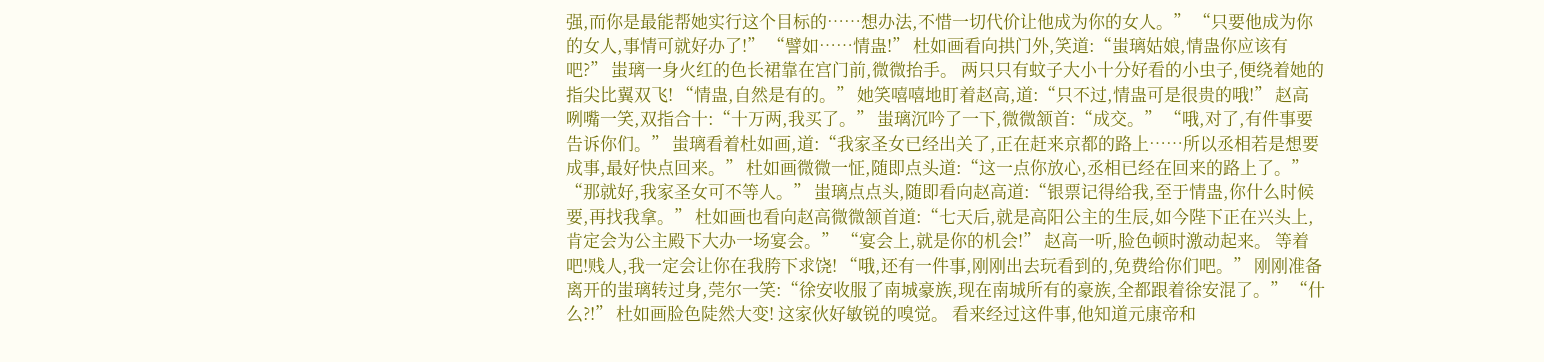强,而你是最能帮她实行这个目标的……想办法,不惜一切代价让他成为你的女人。” “只要他成为你的女人,事情可就好办了!” “譬如……情蛊!” 杜如画看向拱门外,笑道:“蚩璃姑娘,情蛊你应该有吧?” 蚩璃一身火红的色长裙靠在宫门前,微微抬手。 两只只有蚊子大小十分好看的小虫子,便绕着她的指尖比翼双飞! “情蛊,自然是有的。” 她笑嘻嘻地盯着赵高,道:“只不过,情蛊可是很贵的哦!” 赵高咧嘴一笑,双指合十:“十万两,我买了。” 蚩璃沉吟了一下,微微颔首:“成交。” “哦,对了,有件事要告诉你们。” 蚩璃看着杜如画,道:“我家圣女已经出关了,正在赶来京都的路上……所以丞相若是想要成事,最好快点回来。” 杜如画微微一怔,随即点头道:“这一点你放心,丞相已经在回来的路上了。” “那就好,我家圣女可不等人。” 蚩璃点点头,随即看向赵高道:“银票记得给我,至于情蛊,你什么时候要,再找我拿。” 杜如画也看向赵高微微颔首道:“七天后,就是高阳公主的生辰,如今陛下正在兴头上,肯定会为公主殿下大办一场宴会。” “宴会上,就是你的机会!” 赵高一听,脸色顿时激动起来。 等着吧!贱人,我一定会让你在我胯下求饶! “哦,还有一件事,刚刚出去玩看到的,免费给你们吧。” 刚刚准备离开的蚩璃转过身,莞尔一笑:“徐安收服了南城豪族,现在南城所有的豪族,全都跟着徐安混了。” “什么?!” 杜如画脸色陡然大变! 这家伙好敏锐的嗅觉。 看来经过这件事,他知道元康帝和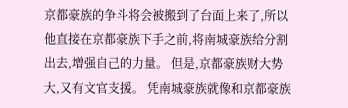京都豪族的争斗将会被搬到了台面上来了,所以他直接在京都豪族下手之前,将南城豪族给分割出去,增强自己的力量。 但是,京都豪族财大势大,又有文官支援。 凭南城豪族就像和京都豪族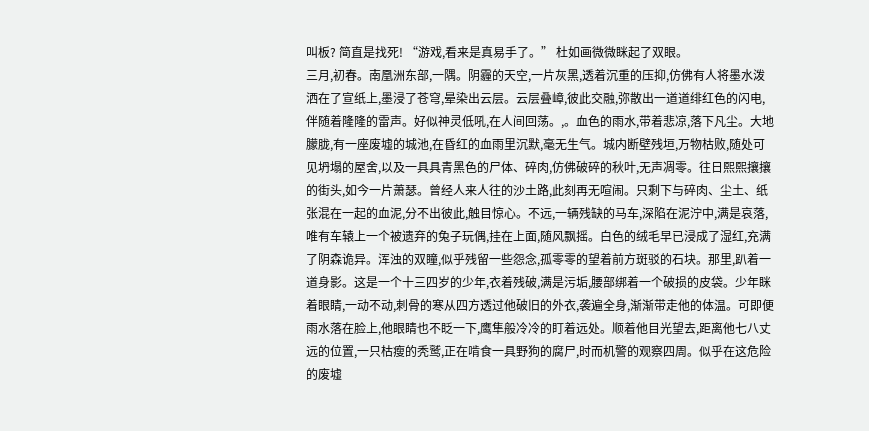叫板? 简直是找死! “游戏,看来是真易手了。” 杜如画微微眯起了双眼。
三月,初春。南凰洲东部,一隅。阴霾的天空,一片灰黑,透着沉重的压抑,仿佛有人将墨水泼洒在了宣纸上,墨浸了苍穹,晕染出云层。云层叠嶂,彼此交融,弥散出一道道绯红色的闪电,伴随着隆隆的雷声。好似神灵低吼,在人间回荡。,。血色的雨水,带着悲凉,落下凡尘。大地朦胧,有一座废墟的城池,在昏红的血雨里沉默,毫无生气。城内断壁残垣,万物枯败,随处可见坍塌的屋舍,以及一具具青黑色的尸体、碎肉,仿佛破碎的秋叶,无声凋零。往日熙熙攘攘的街头,如今一片萧瑟。曾经人来人往的沙土路,此刻再无喧闹。只剩下与碎肉、尘土、纸张混在一起的血泥,分不出彼此,触目惊心。不远,一辆残缺的马车,深陷在泥泞中,满是哀落,唯有车辕上一个被遗弃的兔子玩偶,挂在上面,随风飘摇。白色的绒毛早已浸成了湿红,充满了阴森诡异。浑浊的双瞳,似乎残留一些怨念,孤零零的望着前方斑驳的石块。那里,趴着一道身影。这是一个十三四岁的少年,衣着残破,满是污垢,腰部绑着一个破损的皮袋。少年眯着眼睛,一动不动,刺骨的寒从四方透过他破旧的外衣,袭遍全身,渐渐带走他的体温。可即便雨水落在脸上,他眼睛也不眨一下,鹰隼般冷冷的盯着远处。顺着他目光望去,距离他七八丈远的位置,一只枯瘦的秃鹫,正在啃食一具野狗的腐尸,时而机警的观察四周。似乎在这危险的废墟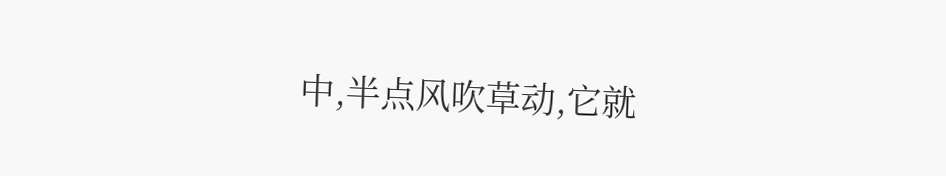中,半点风吹草动,它就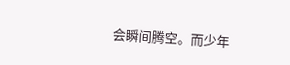会瞬间腾空。而少年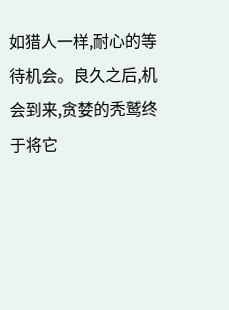如猎人一样,耐心的等待机会。良久之后,机会到来,贪婪的秃鹫终于将它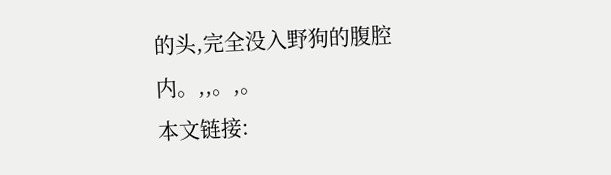的头,完全没入野狗的腹腔内。,,。,。
本文链接: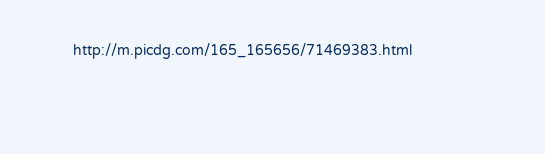http://m.picdg.com/165_165656/71469383.html